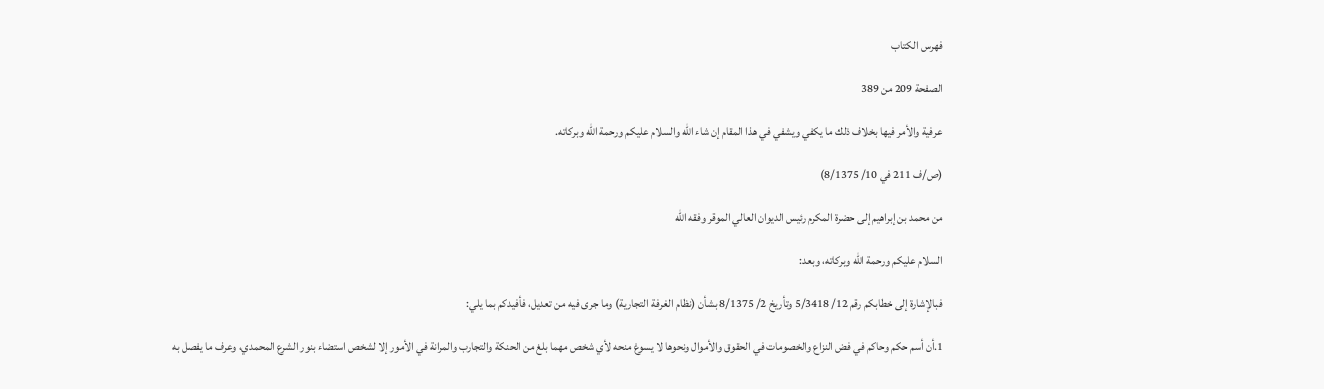فهرس الكتاب

الصفحة 209 من 389

عرفية والأمر فيها بخلاف ذلك ما يكفي ويشفي في هذا المقام إن شاء الله والسلام عليكم ورحمة الله وبركاته.

(ص/ف 211 في 10/ 8/1375)

من محمد بن إبراهيم إلى حضرة المكرم رئيس الديوان العالي الموقر وفقه الله

السلام عليكم ورحمة الله وبركاته، وبعد:

فبالإشارة إلى خطابكم رقم 12/ 5/3418 وتأريخ 2/ 8/1375 بشأن (نظام الغرفة التجارية) وما جرى فيه من تعديل، فأفيدكم بما يلي:

1.أن أسم حكم وحاكم في فض النزاع والخصومات في الحقوق والأموال ونحوها لا يسوغ منحه لأي شخص مهما بلغ من الحنكة والتجارب والمرانة في الأمور إلا لشخص استضاء بنور الشرع المحمدي، وعرف ما يفصل به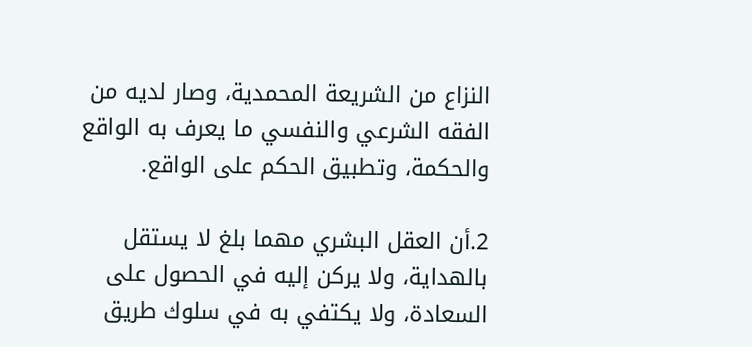النزاع من الشريعة المحمدية، وصار لديه من الفقه الشرعي والنفسي ما يعرف به الواقع والحكمة، وتطبيق الحكم على الواقع.

2.أن العقل البشري مهما بلغ لا يستقل بالهداية، ولا يركن إليه في الحصول على السعادة، ولا يكتفي به في سلوك طريق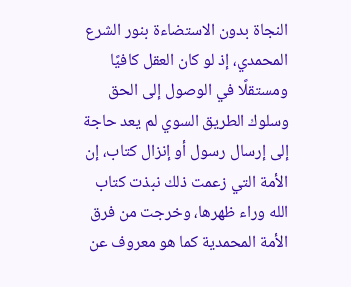النجاة بدون الاستضاءة بنور الشرع المحمدي، إذ لو كان العقل كافيًا ومستقلًا في الوصول إلى الحق وسلوك الطريق السوي لم يعد حاجة إلى إرسال رسول أو إنزال كتاب، إن الأمة التي زعمت ذلك نبذت كتاب الله وراء ظهرها، وخرجت من فرق الأمة المحمدية كما هو معروف عن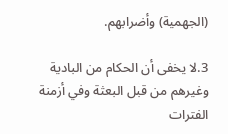(الجهمية) وأضرابهم.

3.لا يخفى أن الحكام من البادية وغيرهم من قبل البعثة وفي أزمنة الفترات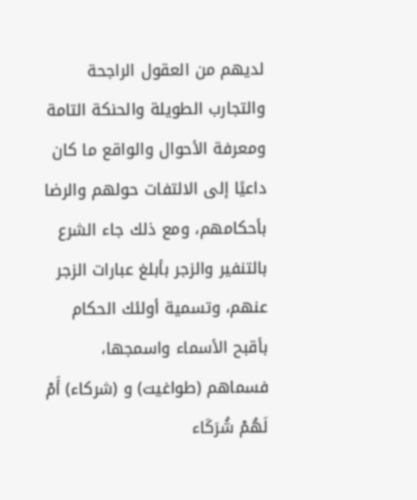لديهم من العقول الراجحة والتجارب الطويلة والحنكة التامة ومعرفة الأحوال والواقع ما كان داعيًا إلى الالتفات حولهم والرضا بأحكامهم، ومع ذلك جاء الشرع بالتنفير والزجر بأبلغ عبارات الزجر عنهم، وتسمية أولئك الحكام بأقبح الأسماء واسمجها، فسماهم (طواغيت) و (شركاء) أَمْ لَهُمْ شُرَكَاء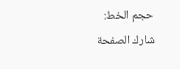حجم الخط:
شارك الصفحة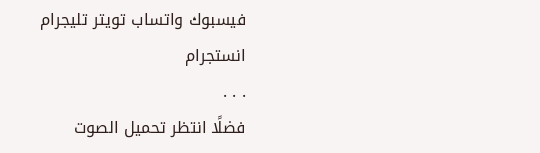فيسبوك واتساب تويتر تليجرام انستجرام
. . .
فضلًا انتظر تحميل الصوت